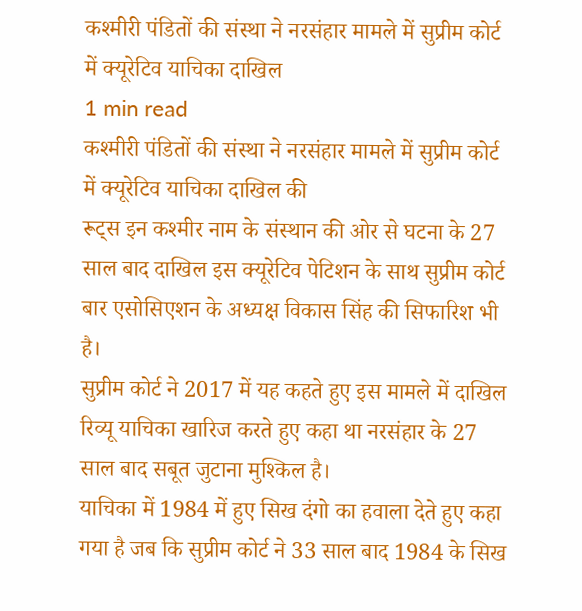कश्मीरी पंडितों की संस्था ने नरसंहार मामले में सुप्रीम कोर्ट में क्यूरेटिव याचिका दाखिल
1 min read
कश्मीरी पंडितों की संस्था ने नरसंहार मामले में सुप्रीम कोर्ट में क्यूरेटिव याचिका दाखिल की
रूट्स इन कश्मीर नाम के संस्थान की ओर से घटना के 27 साल बाद दाखिल इस क्यूरेटिव पेटिशन के साथ सुप्रीम कोर्ट बार एसोसिएशन के अध्यक्ष विकास सिंह की सिफारिश भी है।
सुप्रीम कोर्ट ने 2017 में यह कहते हुए इस मामले में दाखिल रिव्यू याचिका खारिज करते हुए कहा था नरसंहार के 27 साल बाद सबूत जुटाना मुश्किल है।
याचिका में 1984 में हुए सिख दंगो का हवाला देते हुए कहा गया है जब कि सुप्रीम कोर्ट ने 33 साल बाद 1984 के सिख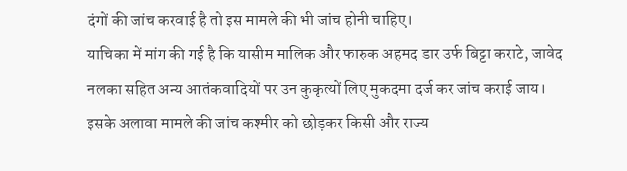दंगों की जांच करवाई है तो इस मामले की भी जांच होनी चाहिए।
याचिका में मांग की गई है कि यासीम मालिक और फारुक अहमद डार उर्फ बिट्टा कराटे, जावेद नलका सहित अन्य आतंकवादियों पर उन कुकृत्यों लिए मुकदमा दर्ज कर जांच कराई जाय।
इसके अलावा मामले की जांच कश्मीर को छोड़कर किसी और राज्य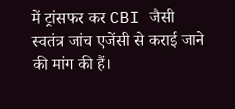में ट्रांसफर कर CBI जैसी स्वतंत्र जांच एजेंसी से कराई जाने की मांग की हैं।